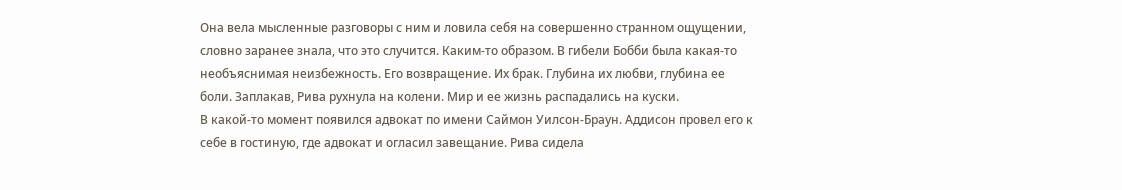Она вела мысленные разговоры с ним и ловила себя на совершенно странном ощущении, словно заранее знала, что это случится. Каким-то образом. В гибели Бобби была какая-то необъяснимая неизбежность. Его возвращение. Их брак. Глубина их любви, глубина ее боли. Заплакав, Рива рухнула на колени. Мир и ее жизнь распадались на куски.
В какой-то момент появился адвокат по имени Саймон Уилсон-Браун. Аддисон провел его к себе в гостиную, где адвокат и огласил завещание. Рива сидела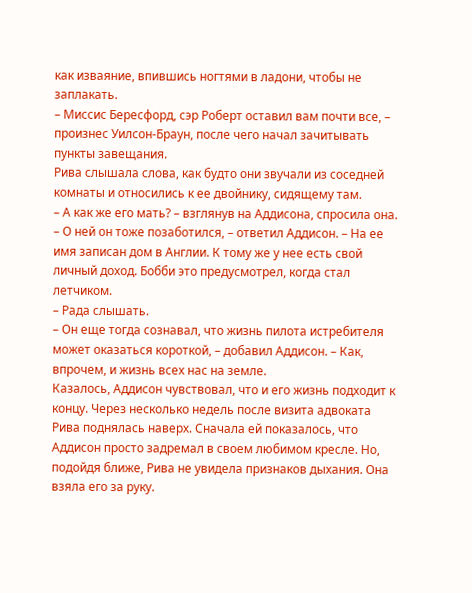как изваяние, впившись ногтями в ладони, чтобы не заплакать.
– Миссис Бересфорд, сэр Роберт оставил вам почти все, – произнес Уилсон-Браун, после чего начал зачитывать пункты завещания.
Рива слышала слова, как будто они звучали из соседней комнаты и относились к ее двойнику, сидящему там.
– А как же его мать? – взглянув на Аддисона, спросила она.
– О ней он тоже позаботился, – ответил Аддисон. – На ее имя записан дом в Англии. К тому же у нее есть свой личный доход. Бобби это предусмотрел, когда стал летчиком.
– Рада слышать.
– Он еще тогда сознавал, что жизнь пилота истребителя может оказаться короткой, – добавил Аддисон. – Как, впрочем, и жизнь всех нас на земле.
Казалось, Аддисон чувствовал, что и его жизнь подходит к концу. Через несколько недель после визита адвоката Рива поднялась наверх. Сначала ей показалось, что Аддисон просто задремал в своем любимом кресле. Но, подойдя ближе, Рива не увидела признаков дыхания. Она взяла его за руку.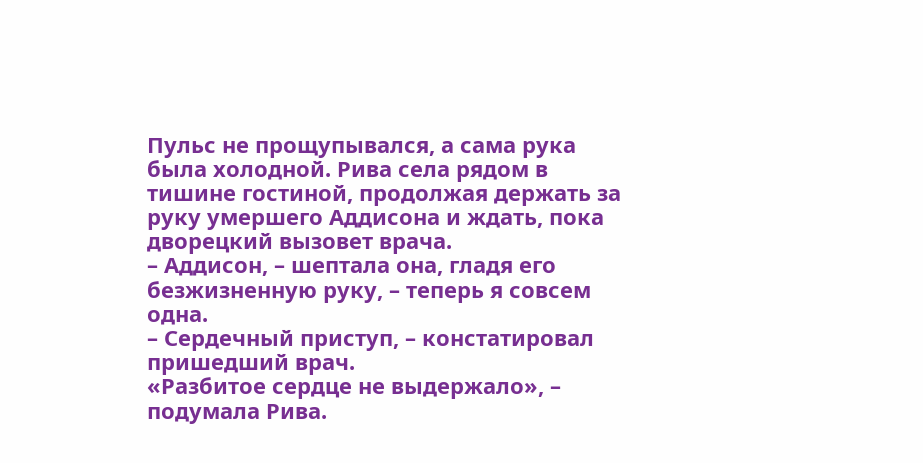Пульс не прощупывался, а сама рука была холодной. Рива села рядом в тишине гостиной, продолжая держать за руку умершего Аддисона и ждать, пока дворецкий вызовет врача.
– Аддисон, – шептала она, гладя его безжизненную руку, – теперь я совсем одна.
– Сердечный приступ, – констатировал пришедший врач.
«Разбитое сердце не выдержало», – подумала Рива.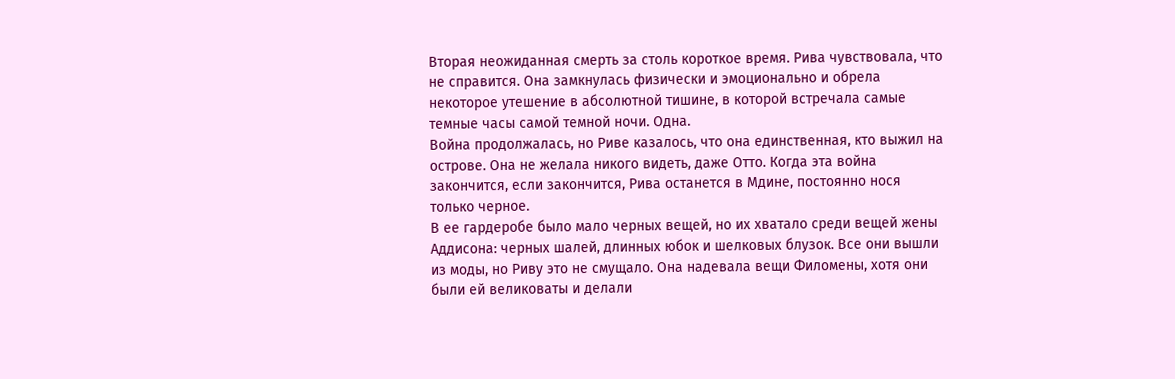Вторая неожиданная смерть за столь короткое время. Рива чувствовала, что не справится. Она замкнулась физически и эмоционально и обрела некоторое утешение в абсолютной тишине, в которой встречала самые темные часы самой темной ночи. Одна.
Война продолжалась, но Риве казалось, что она единственная, кто выжил на острове. Она не желала никого видеть, даже Отто. Когда эта война закончится, если закончится, Рива останется в Мдине, постоянно нося только черное.
В ее гардеробе было мало черных вещей, но их хватало среди вещей жены Аддисона: черных шалей, длинных юбок и шелковых блузок. Все они вышли из моды, но Риву это не смущало. Она надевала вещи Филомены, хотя они были ей великоваты и делали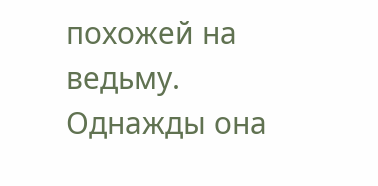похожей на ведьму. Однажды она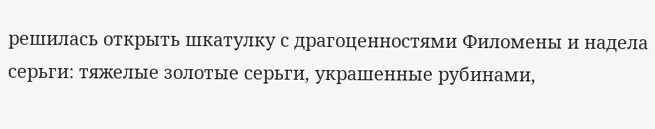решилась открыть шкатулку с драгоценностями Филомены и надела серьги: тяжелые золотые серьги, украшенные рубинами,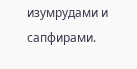изумрудами и сапфирами.